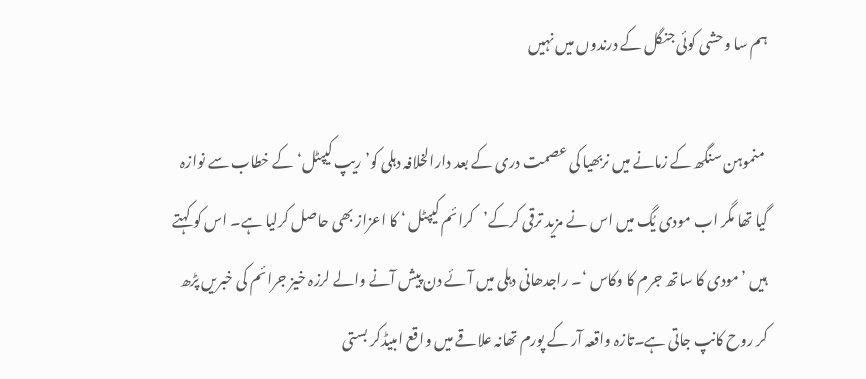ہم سا وحشی کوئی جنگل کے درندوں میں نہیں

 منموہن سنگھ کے زمانے میں نربھیا کی عصمت دری کے بعد دارالخلافہ دہلی کو’ریپ کیپٹل‘ کے خطاب سے نوازہ گیا تھا مگر اب مودی یُگ میں اس نے مزید ترقی کرکے’کرائم کیپٹل ‘ کا اعزاز بھی حاصل کرلیا ہے۔ اس کو کہتے ہیں ’مودی کا ساتھ جرم کا وکاس ‘۔ راجدھانی دہلی میں آئے دن پیش آنے والے لرزہ خیز جرائم کی خبریں پڑھ کر روح کانپ جاتی ہے۔تازہ واقعہ آر کے پورم تھانہ علاقے میں واقع امبیڈکر بستی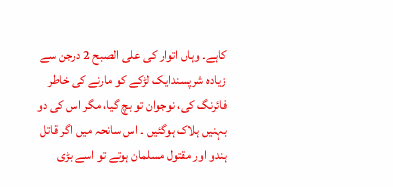کاہے۔ وہاں اتوار کی علی الصبح 2 درجن سے زیادہ شرپسندایک لڑکے کو مارنے کی خاطر فائرنگ کی، نوجوان تو بچ گیا، مگر اس کی دو بہنیں ہلاک ہوگئیں ۔ اس سانحہ میں اگر قاتل ہندو اور مقتول مسلمان ہوتے تو اسے بڑی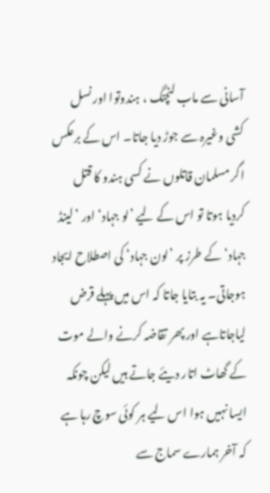آسانی سے ماب لنچنگ ، ہندوتوا اور نسل کشی وغیرہ سے جوڑ دیا جاتا۔ اس کے برعکس اگر مسلمان قاتلوں نے کسی ہندو کا قتل کردیا ہوتا تو اس کے لیے ’لو جہاد‘ اور ’لینڈ جہاد‘ کے طرز پر ’لون جہاد‘ کی اصطلاح ایجاد ہوجاتی۔ یہ بتایا جاتا کہ اس میں پہلے قرض لیاجاتاہے اور پھر تقاضہ کرنے والے موت کے گھاٹ اتار دیئے جاتے ہیں لیکن چونکہ ایسا نہیں ہوا اس لیے ہر کوئی سوچ رہا ہے کہ آخر ہمارے سماج سے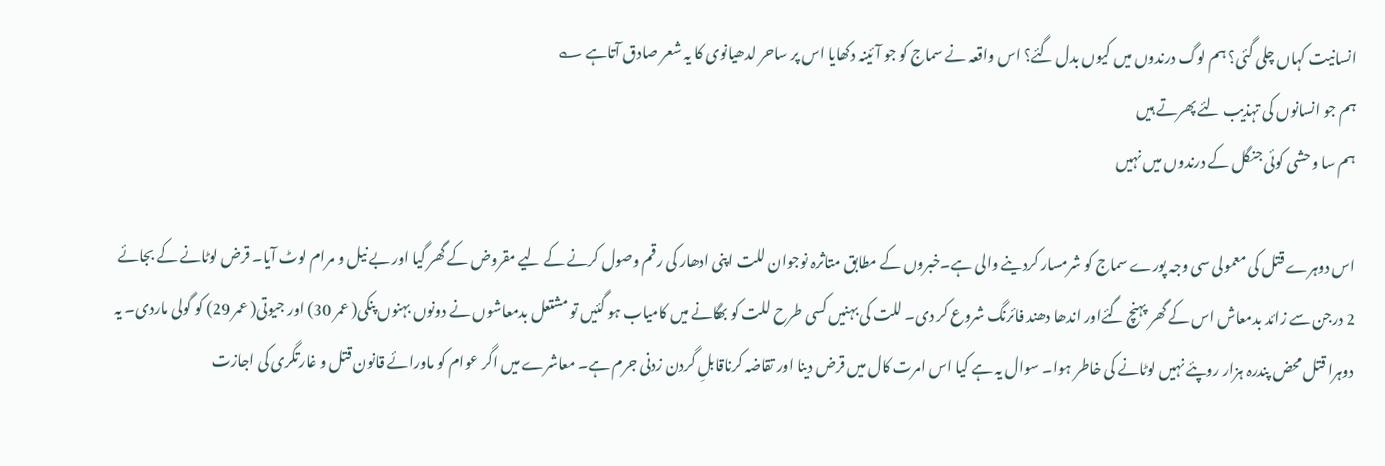انسانیت کہاں چلی گئی؟ ہم لوگ درندوں میں کیوں بدل گئے؟ اس واقعہ نے سماج کو جو آئینہ دکھایا اس پر ساحر لدھیانوی کا یہ شعر صادق آتاہے ؎
ہم جو انسانوں کی تہذیب لئے پھرتے ہیں
ہم سا وحشی کوئی جنگل کے درندوں میں نہیں

اس دوہرے قتل کی معمولی سی وجہ پورے سماج کو شرمسار کردینے والی ہے۔خبروں کے مطابق متاثرہ نوجوان للت اپنی ادھار کی رقم وصول کرنے کے لیے مقروض کے گھر گیا اور بے نیل و مرام لوٹ آیا۔ قرض لوٹانے کے بجائے 2 درجن سے زائد بدمعاش اس کے گھر پہنچ گئےاور اندھا دھند فائرنگ شروع کر دی۔ للت کی بہنیں کسی طرح للت کو بھگانے میں کامیاب ہو گئیں تو مشتعل بدمعاشوں نے دونوں بہنوں پنکی( عمر 30) اور جیوتی( عمر 29) کو گولی ماردی۔ یہ دوہرا قتل محض پندرہ ہزار روپئے نہیں لوٹانے کی خاطر ہوا۔ سوال یہ ہے کیا اس امرت کال میں قرض دینا اور تقاضہ کرناقابلِ گردن زدنی جرم ہے۔ معاشرے میں اگر عوام کو ماورائے قانون قتل و غارتگری کی اجازت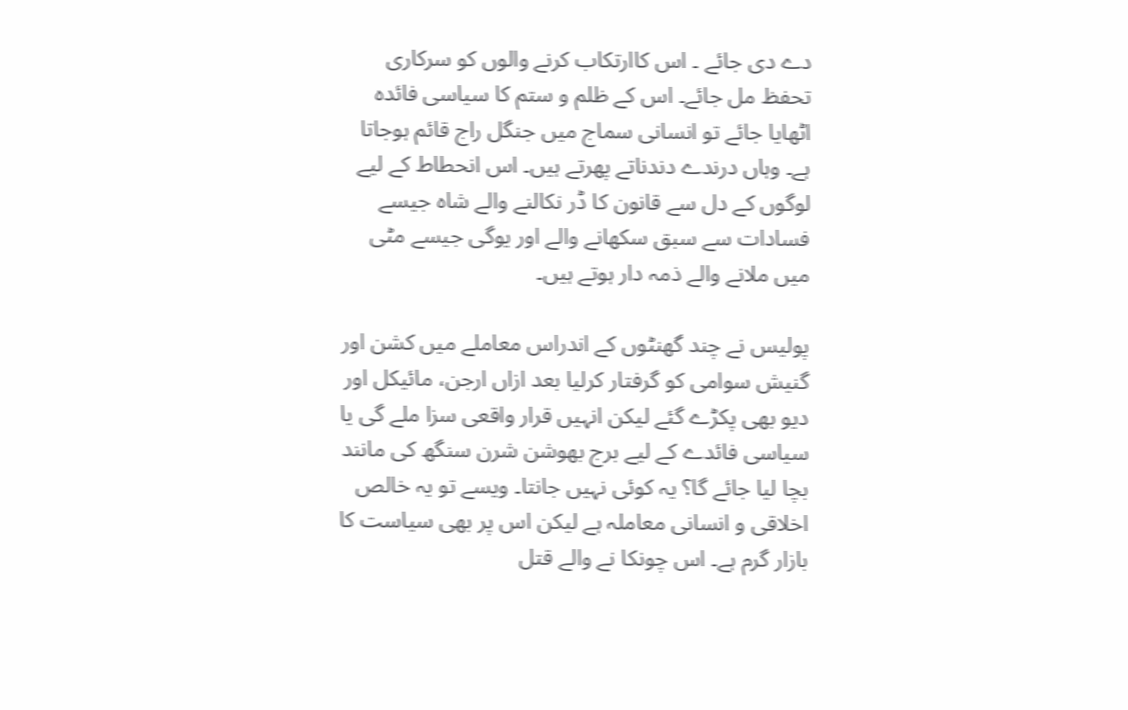دے دی جائے ۔ اس کاارتکاب کرنے والوں کو سرکاری تحفظ مل جائے۔ اس کے ظلم و ستم کا سیاسی فائدہ اٹھایا جائے تو انسانی سماج میں جنگل راج قائم ہوجاتا ہے۔ وہاں درندے دندناتے پھرتے ہیں۔ اس انحطاط کے لیے لوگوں کے دل سے قانون کا ڈر نکالنے والے شاہ جیسے فسادات سے سبق سکھانے والے اور یوگی جیسے مٹی میں ملانے والے ذمہ دار ہوتے ہیں۔

پولیس نے چند گھنٹوں کے اندراس معاملے میں کشن اور گنیش سوامی کو گرفتار کرلیا بعد ازاں ارجن، مائیکل اور دیو بھی پکڑے گئے لیکن انہیں قرار واقعی سزا ملے گی یا سیاسی فائدے کے لیے برج بھوشن شرن سنگھ کی مانند بچا لیا جائے گا؟ یہ کوئی نہیں جانتا۔ ویسے تو یہ خالص اخلاقی و انسانی معاملہ ہے لیکن اس پر بھی سیاست کا بازار گرم ہے۔ اس چونکا نے والے قتل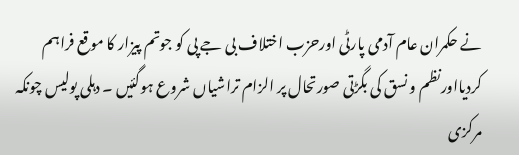نے حکمران عام آدمی پارٹی اورحزب اختلاف بی جے پی کو جوتم پیزار کا موقع فراہم کردیااورنظم و نسق کی بگڑتی صورتحال پر الزام تراشیاں شروع ہوگئیں ۔ دہلی پولیس چونکہ مرکزی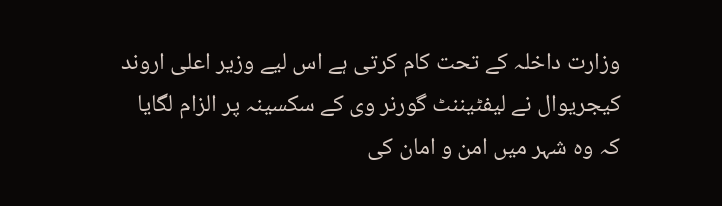وزارت داخلہ کے تحت کام کرتی ہے اس لیے وزیر اعلی اروند کیجریوال نے لیفٹیننٹ گورنر وی کے سکسینہ پر الزام لگایا کہ وہ شہر میں امن و امان کی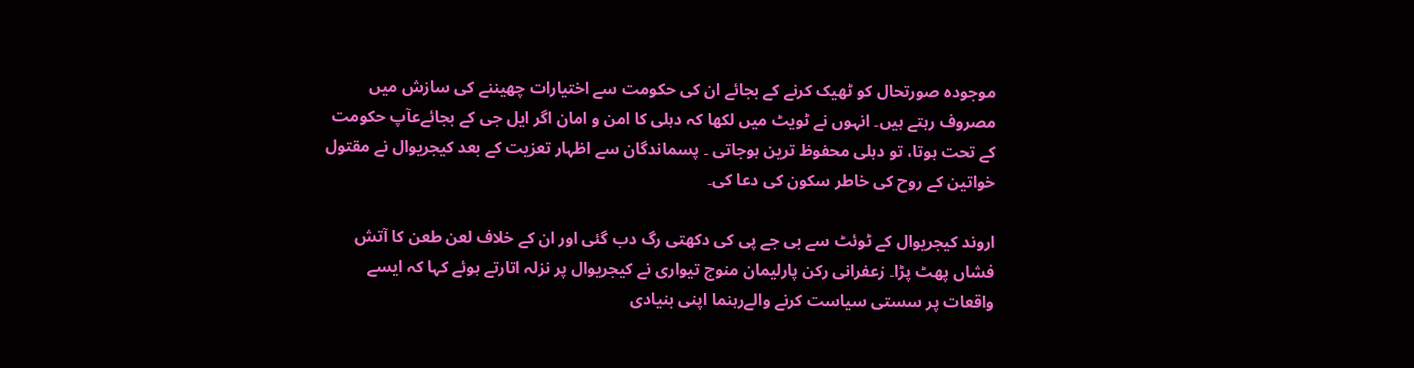موجودہ صورتحال کو ٹھیک کرنے کے بجائے ان کی حکومت سے اختیارات چھیننے کی سازش میں مصروف رہتے ہیں۔ انہوں نے ٹویٹ میں لکھا کہ دہلی کا امن و امان اگر ایل جی کے بجائےعآپ حکومت کے تحت ہوتا، تو دہلی محفوظ ترین ہوجاتی ۔ پسماندگان سے اظہار تعزیت کے بعد کیجریوال نے مقتول خواتین کے روح کی خاطر سکون کی دعا کی۔

اروند کیجریوال کے ٹوئٹ سے بی جے پی کی دکھتی رگ دب گئی اور ان کے خلاف لعن طعن کا آتش فشاں پھٹ پڑا۔ زعفرانی رکن پارلیمان منوج تیواری نے کیجریوال پر نزلہ اتارتے ہوئے کہا کہ ایسے واقعات پر سستی سیاست کرنے والےرہنما اپنی بنیادی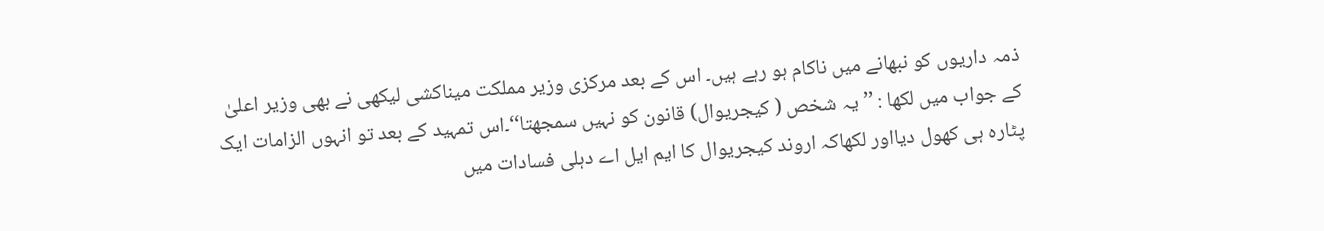ذمہ داریوں کو نبھانے میں ناکام ہو رہے ہیں۔ اس کے بعد مرکزی وزیر مملکت میناکشی لیکھی نے بھی وزیر اعلیٰ کے جواب میں لکھا : ’’یہ شخص ( کیجریوال) قانون کو نہیں سمجھتا‘‘۔اس تمہید کے بعد تو انہوں الزامات ایک پٹارہ ہی کھول دیااور لکھاکہ اروند کیجریوال کا ایم ایل اے دہلی فسادات میں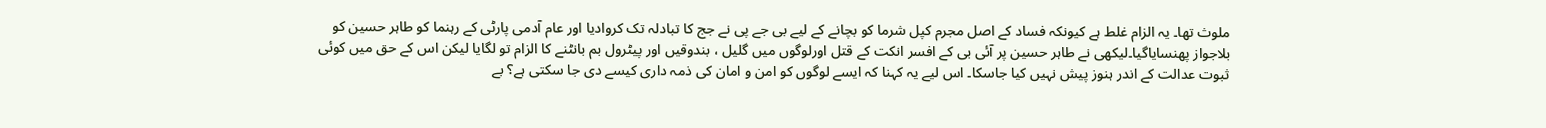ملوث تھا۔ یہ الزام غلط ہے کیونکہ فساد کے اصل مجرم کپل شرما کو بچانے کے لیے بی جے پی نے جج کا تبادلہ تک کروادیا اور عام آدمی پارٹی کے رہنما کو طاہر حسین کو بلاجواز پھنسایاگیا۔لیکھی نے طاہر حسین پر آئی بی کے افسر انکت کے قتل اورلوگوں میں گلیل ، بندوقیں اور پیٹرول بم بانٹنے کا الزام تو لگایا لیکن اس کے حق میں کوئی ثبوت عدالت کے اندر ہنوز پیش نہیں کیا جاسکا۔ اس لیے یہ کہنا کہ ایسے لوگوں کو امن و امان کی ذمہ داری کیسے دی جا سکتی ہے؟ بے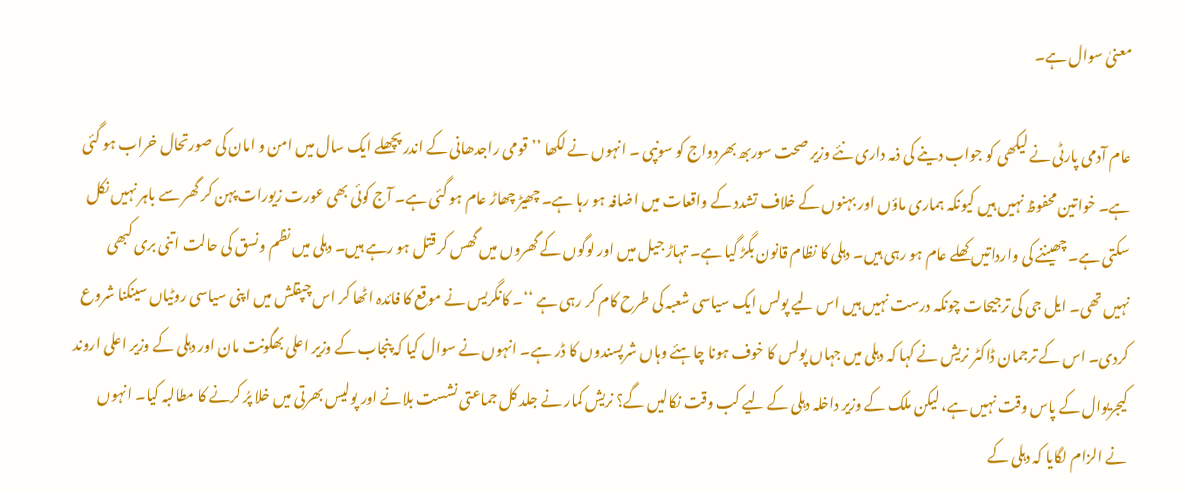معنیٰ سوال ہے۔

عام آدمی پارٹی نے لیکھی کو جواب دینے کی ذمہ داری نئے وزیر صحت سوربھ بھردواج کو سونپی ۔ انہوں نے لکھا ’’قومی راجدھانی کے اندر پچھلے ایک سال میں امن و امان کی صورتحال خراب ہو گئی ہے۔ خواتین محفوظ نہیں ہیں کیونکہ ہماری ماؤں اور بہنوں کے خلاف تشدد کے واقعات میں اضافہ ہو رہا ہے۔ چھیڑ چھاڑ عام ہو گئی ہے۔ آج کوئی بھی عورت زیورات پہن کر گھر سے باہر نہیں نکل سکتی ہے۔ چھیننے کی وارداتیں کھلے عام ہو رہی ہیں۔ دہلی کا نظام قانون بگڑ گیا ہے۔ تہاڑ جیل میں اور لوگوں کے گھروں میں گھس کر قتل ہو رہے ہیں۔ دہلی میں نظم ونسق کی حالت اتنی بری کبھی نہیں تھی۔ ایل جی کی ترجیحات چونکہ درست نہیں ہیں اس لیے پولس ایک سیاسی شعبہ کی طرح کام کر رہی ہے ‘‘۔ کانگریس نے موقع کا فائدہ اٹھا کر اس چپقلش میں اپنی سیاسی روٹیاں سینکنا شروع کردی۔ اس کے ترجمان ڈاکٹر نریش نے کہا کہ دہلی میں جہاں پولس کا خوف ہونا چاہئے وہاں شرپسندوں کا ڈر ہے۔ انہوں نے سوال کیا کہ پنجاب کے وزیر اعلی بھگونت مان اور دہلی کے وزیر اعلی اروند کیجریوال کے پاس وقت نہیں ہے، لیکن ملک کے وزیر داخلہ دہلی کے لیے کب وقت نکالیں گے؟ نریش کمار نے جلد کل جماعتی نشست بلانے اور پولیس بھرتی میں خلا پرُ کرنے کا مطالبہ کیا۔ انہوں نے الزام لگایا کہ دہلی کے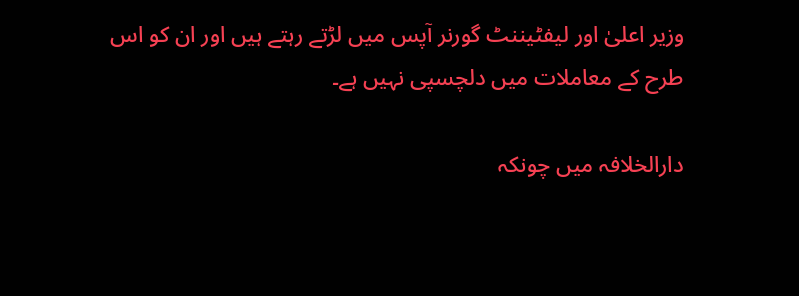وزیر اعلیٰ اور لیفٹیننٹ گورنر آپس میں لڑتے رہتے ہیں اور ان کو اس طرح کے معاملات میں دلچسپی نہیں ہے۔

دارالخلافہ میں چونکہ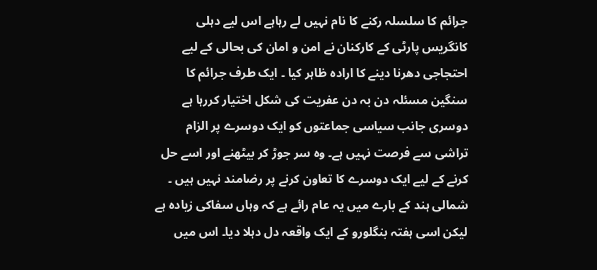جرائم کا سلسلہ رکنے کا نام نہیں لے رہاہے اس لیے دہلی کانگریس پارٹی کے کارکنان نے امن و امان کی بحالی کے لیے احتجاجی دھرنا دینے کا ارادہ ظاہر کیا ۔ ایک طرف جرائم کا سنگین مسئلہ دن بہ دن عفریت کی شکل اختیار کررہا ہے دوسری جانب سیاسی جماعتوں کو ایک دوسرے پر الزام تراشی سے فرصت نہیں ہے۔ وہ سر جوڑ کر بیٹھنے اور اسے حل کرنے کے لیے ایک دوسرے کا تعاون کرنے پر رضامند نہیں ہیں ۔ شمالی ہند کے بارے میں یہ عام رائے ہے کہ وہاں سفاکی زیادہ ہے لیکن اسی ہفتہ بنگلورو کے ایک واقعہ دل دہلا دیا۔ اس میں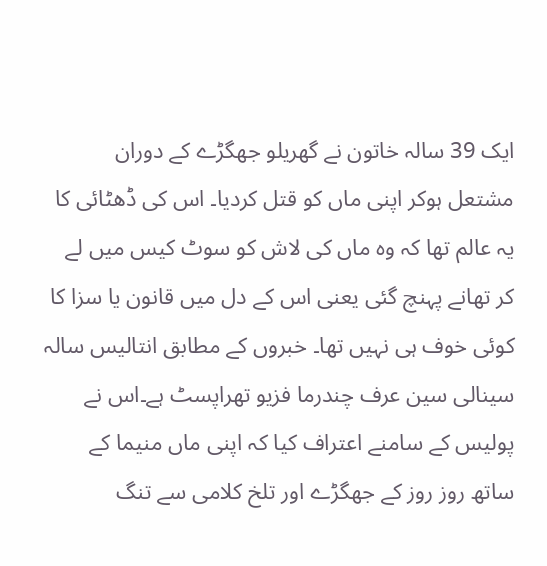ایک 39 سالہ خاتون نے گھریلو جھگڑے کے دوران مشتعل ہوکر اپنی ماں کو قتل کردیا۔ اس کی ڈھٹائی کا یہ عالم تھا کہ وہ ماں کی لاش کو سوٹ کیس میں لے کر تھانے پہنچ گئی یعنی اس کے دل میں قانون یا سزا کا کوئی خوف ہی نہیں تھا۔ خبروں کے مطابق انتالیس سالہ سینالی سین عرف چندرما فزیو تھراپسٹ ہے۔اس نے پولیس کے سامنے اعتراف کیا کہ اپنی ماں منیما کے ساتھ روز روز کے جھگڑے اور تلخ کلامی سے تنگ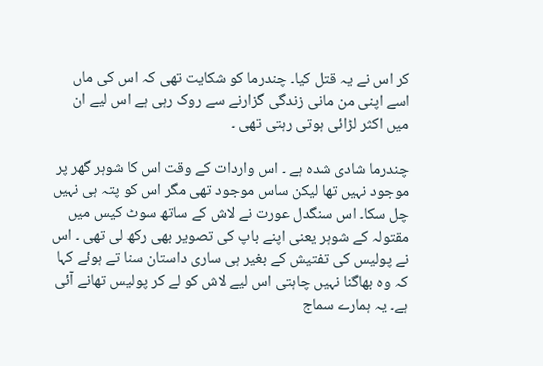کر اس نے یہ قتل کیا۔ چندرما کو شکایت تھی کہ اس کی ماں اسے اپنی من مانی زندگی گزارنے سے روک رہی ہے اس لیے ان میں اکثر لڑائی ہوتی رہتی تھی ۔

چندرما شادی شدہ ہے ۔ اس واردات کے وقت اس کا شوہر گھر پر موجود نہیں تھا لیکن ساس موجود تھی مگر اس کو پتہ ہی نہیں چل سکا۔ اس سنگدل عورت نے لاش کے ساتھ سوٹ کیس میں مقتولہ کے شوہر یعنی اپنے باپ کی تصویر بھی رکھ لی تھی ۔ اس نے پولیس کی تفتیش کے بغیر ہی ساری داستان سنا تے ہوئے کہا کہ وہ بھاگنا نہیں چاہتی اس لیے لاش کو لے کر پولیس تھانے آئی ہے۔ یہ ہمارے سماج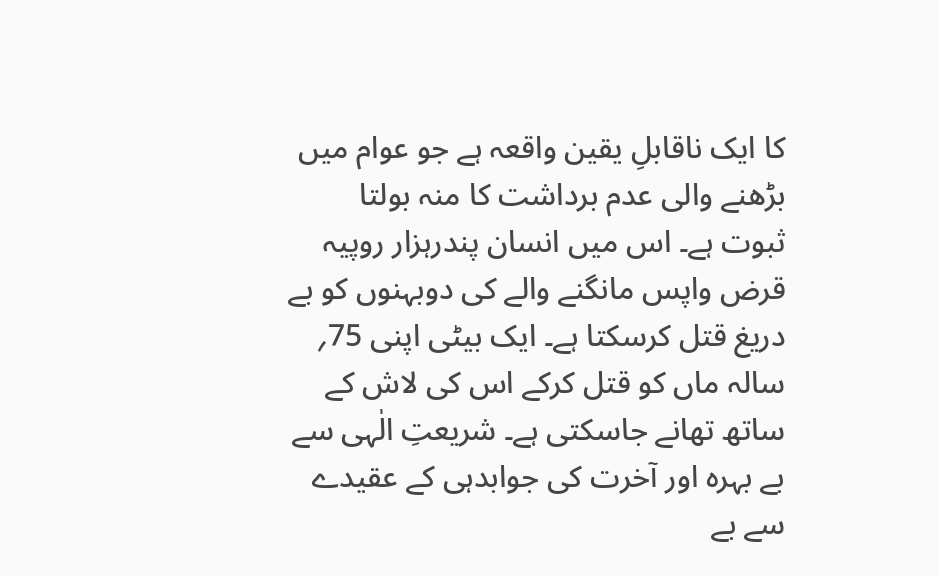کا ایک ناقابلِ یقین واقعہ ہے جو عوام میں بڑھنے والی عدم برداشت کا منہ بولتا ثبوت ہے۔ اس میں انسان پندرہزار روپیہ قرض واپس مانگنے والے کی دوبہنوں کو بے دریغ قتل کرسکتا ہے۔ ایک بیٹی اپنی 75؍ سالہ ماں کو قتل کرکے اس کی لاش کے ساتھ تھانے جاسکتی ہے۔ شریعتِ الٰہی سے بے بہرہ اور آخرت کی جوابدہی کے عقیدے سے بے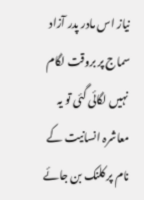نیاز اس مادر پدر آزاد سماج پر بروقت لگام نہیں لگائی گئی تو یہ معاشرہ انسانیت کے نام پر کلنک بن جائے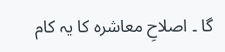گا ۔ اصلاحِ معاشرہ کا یہ کام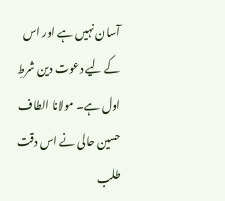آسان نہیں ہے اور اس کے لیے دعوت دین شرطِ اول ہے۔ مولانا الطاف حسین حالی نے اس دقت طلب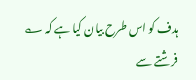ہدف کو اس طرح بیان کیا ہے کہ ؎
فرشتے سے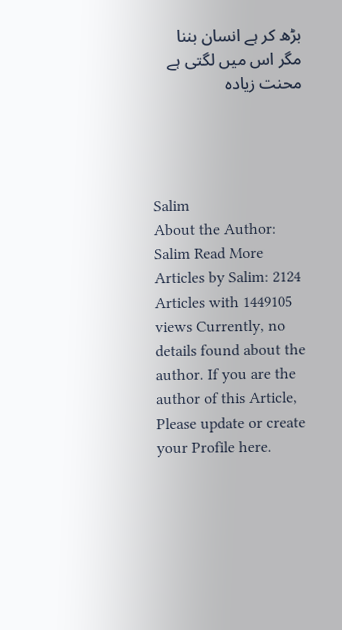بڑھ کر ہے انسان بننا
مگر اس میں لگتی ہے محنت زیادہ




Salim
About the Author: Salim Read More Articles by Salim: 2124 Articles with 1449105 views Currently, no details found about the author. If you are the author of this Article, Please update or create your Profile here.